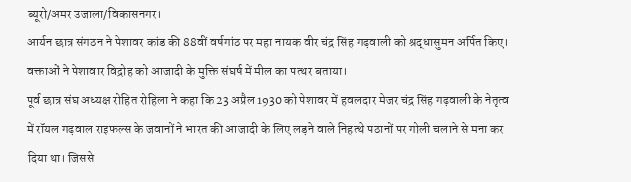ब्यूरो/अमर उजाला/विकासनगर।
आर्यन छात्र संगठन ने पेशावर कांड की 88वीं वर्षगांठ पर महा नायक वीर चंद्र सिंह गढ़वाली को श्रद्धासुमन अर्पित किए। वक्ताओं ने पेशावार विद्रोह को आजादी के मुक्ति संघर्ष में मील का पत्थर बताया।
पूर्व छात्र संघ अध्यक्ष रोहित रोहिला ने कहा कि 23 अप्रैल 1930 को पेशावर में हवलदार मेजर चंद्र सिंह गढ़वाली के नेतृत्व में रॉयल गढ़वाल राइफल्स के जवानों ने भारत की आजादी के लिए लड़ने वाले निहत्थे पठानों पर गोली चलाने से मना कर दिया था। जिससे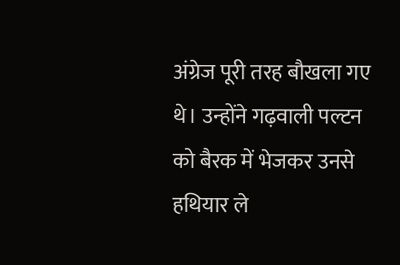अंग्रेज पूरी तरह बौखला गए थे। उन्होंने गढ़वाली पल्टन को बैरक में भेजकर उनसे हथियार ले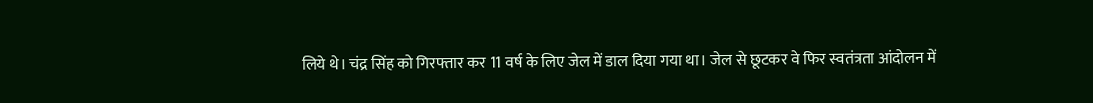लिये थे। चंद्र सिंह को गिरफ्तार कर 11 वर्ष के लिए जेल में डाल दिया गया था। जेल से छूटकर वे फिर स्वतंत्रता आंदोलन में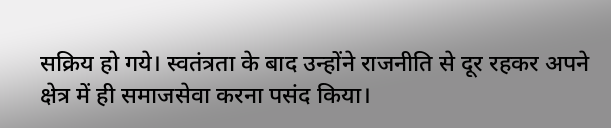सक्रिय हो गये। स्वतंत्रता के बाद उन्होंने राजनीति से दूर रहकर अपने क्षेत्र में ही समाजसेवा करना पसंद किया।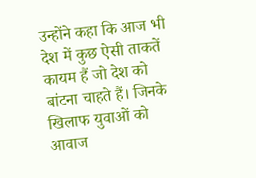उन्होंने कहा कि आज भी देश में कुछ ऐसी ताकतें कायम हैं जो देश को बांटना चाहते हैं। जिनके खिलाफ युवाओं को आवाज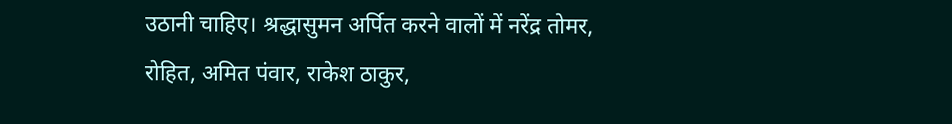उठानी चाहिए। श्रद्धासुमन अर्पित करने वालों में नरेंद्र तोमर, रोहित, अमित पंवार, राकेश ठाकुर,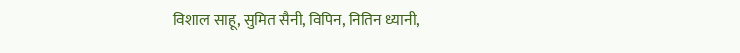विशाल साहू, सुमित सैनी, विपिन, नितिन ध्यानी,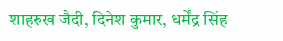शाहरुख जैदी, दिनेश कुमार, धर्मेंद्र सिंह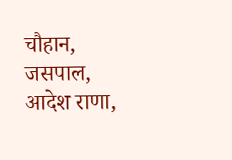चौहान, जसपाल, आदेश राणा,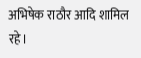अभिषेक राठौर आदि शामिल रहे।